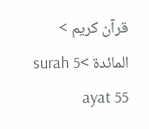قرآن کریم > المائدة >surah 5 ayat 55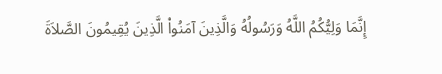إِنَّمَا وَلِيُّكُمُ اللَّهُ وَرَسُولُهُ وَالَّذِينَ آمَنُواْ الَّذِينَ يُقِيمُونَ الصَّلاَةَ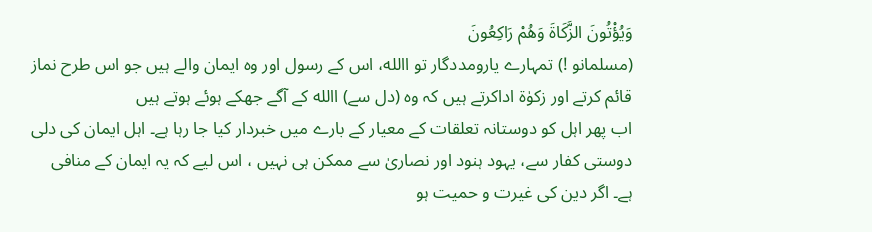وَيُؤْتُونَ الزَّكَاةَ وَهُمْ رَاكِعُونَ
(مسلمانو !) تمہارے یارومددگار تو االله، اس کے رسول اور وہ ایمان والے ہیں جو اس طرح نماز قائم کرتے اور زکوٰۃ اداکرتے ہیں کہ وہ (دل سے) االله کے آگے جھکے ہوئے ہوتے ہیں
اب پھر اہل کو دوستانہ تعلقات کے معیار کے بارے میں خبردار کیا جا رہا ہے۔ اہل ایمان کی دلی دوستی کفار سے، یہود ہنود اور نصاریٰ سے ممکن ہی نہیں ، اس لیے کہ یہ ایمان کے منافی ہے۔ اگر دین کی غیرت و حمیت ہو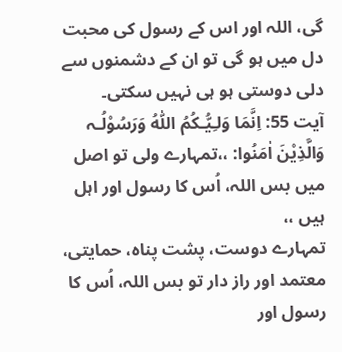گی، اللہ اور اس کے رسول کی محبت دل میں ہو گی تو ان کے دشمنوں سے دلی دوستی ہو ہی نہیں سکتی۔
آیت 55: اِنَّمَا وَلـِیُّـکُمُ اللّٰہُ وَرَسُوْلُـہ وَالَّذِیْنَ اٰمَنُوا: ،،تمہارے ولی تو اصل میں بس اللہ، اُس کا رسول اور اہل ہیں ،،
تمہارے دوست، پشت پناہ، حمایتی، معتمد اور راز دار تو بس اللہ، اُس کا رسول اور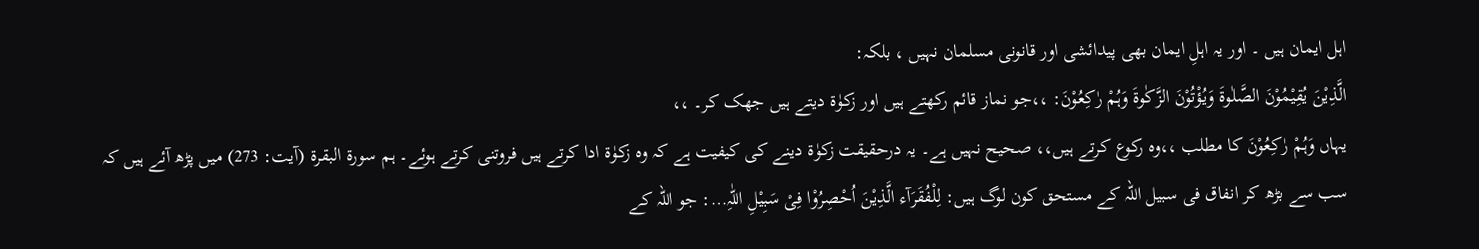اہل ایمان ہیں ۔ اور یہ اہلِ ایمان بھی پیدائشی اور قانونی مسلمان نہیں ، بلکہ:
الَّذِیْنَ یُقِیْمُوْنَ الصَّلٰوۃَ وَیُؤْتُوْنَ الزَّکٰوۃَ وَہُمْ رٰکِعُوْنَ: ،،جو نماز قائم رکھتے ہیں اور زکوٰۃ دیتے ہیں جھک کر۔ ،،
یہاں وَہُمْ رٰکِعُوْنَ کا مطلب ،،وہ رکوع کرتے ہیں،، صحیح نہیں ہے۔ یہ درحقیقت زکوٰۃ دینے کی کیفیت ہے کہ وہ زکوٰۃ ادا کرتے ہیں فروتنی کرتے ہوئے۔ ہم سورۃ البقرۃ (آیت: 273) میں پڑھ آئے ہیں کہ سب سے بڑھ کر انفاق فی سبیل اللہ کے مستحق کون لوگ ہیں: لِلْفُقَرَآء الَّذِیْنَ اُحْصِرُوْا فِیْ سَبِیْلِ اللّٰہِ…: جو اللہ کے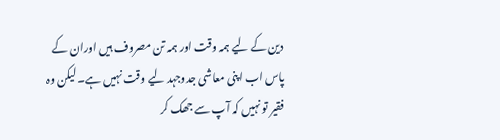دین کے لیے ہمہ وقت اور ہمہ تن مصروف ہیں اوران کے پاس اب اپنی معاشی جدوجہد لیے وقت نہیں ہے۔ لیکن وہ فقیر تو نہیں کہ آپ سے جھک کر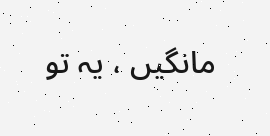مانگیں ، یہ تو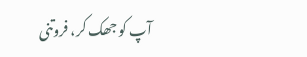آپ کو جھک کر، فروتنی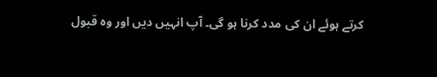کرتے ہوئے ان کی مدد کرنا ہو گی۔ آپ انہیں دیں اور وہ قبول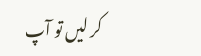کر لیں تو آپ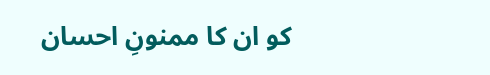کو ان کا ممنونِ احسان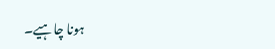ہونا چاہیے۔